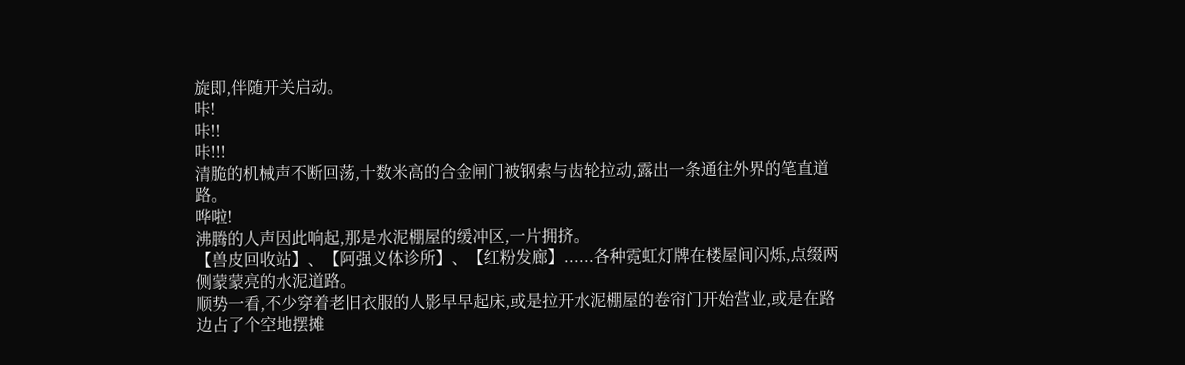旋即,伴随开关启动。
咔!
咔!!
咔!!!
清脆的机械声不断回荡,十数米高的合金闸门被钢索与齿轮拉动,露出一条通往外界的笔直道路。
哗啦!
沸腾的人声因此响起,那是水泥棚屋的缓冲区,一片拥挤。
【兽皮回收站】、【阿强义体诊所】、【红粉发廊】......各种霓虹灯牌在楼屋间闪烁,点缀两侧蒙蒙亮的水泥道路。
顺势一看,不少穿着老旧衣服的人影早早起床,或是拉开水泥棚屋的卷帘门开始营业,或是在路边占了个空地摆摊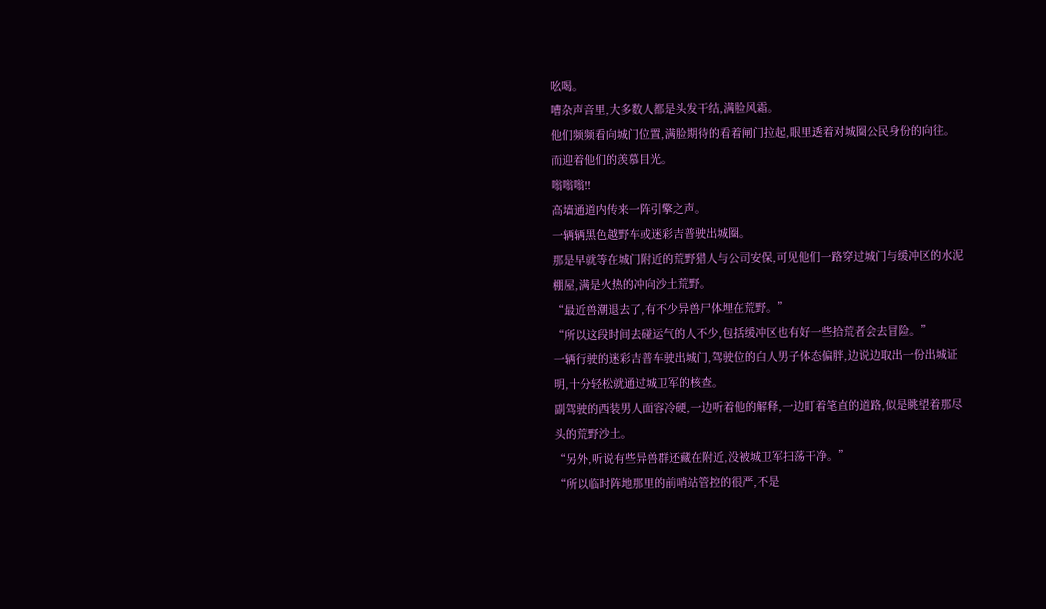吆喝。
嘈杂声音里,大多数人都是头发干结,满脸风霜。
他们频频看向城门位置,满脸期待的看着闸门拉起,眼里透着对城圈公民身份的向往。
而迎着他们的羡慕目光。
嗡嗡嗡!!
高墙通道内传来一阵引擎之声。
一辆辆黑色越野车或迷彩吉普驶出城圈。
那是早就等在城门附近的荒野猎人与公司安保,可见他们一路穿过城门与缓冲区的水泥棚屋,满是火热的冲向沙土荒野。
“最近兽潮退去了,有不少异兽尸体埋在荒野。”
“所以这段时间去碰运气的人不少,包括缓冲区也有好一些拾荒者会去冒险。”
一辆行驶的迷彩吉普车驶出城门,驾驶位的白人男子体态偏胖,边说边取出一份出城证明,十分轻松就通过城卫军的核查。
副驾驶的西装男人面容冷硬,一边听着他的解释,一边盯着笔直的道路,似是眺望着那尽头的荒野沙土。
“另外,听说有些异兽群还藏在附近,没被城卫军扫荡干净。”
“所以临时阵地那里的前哨站管控的很严,不是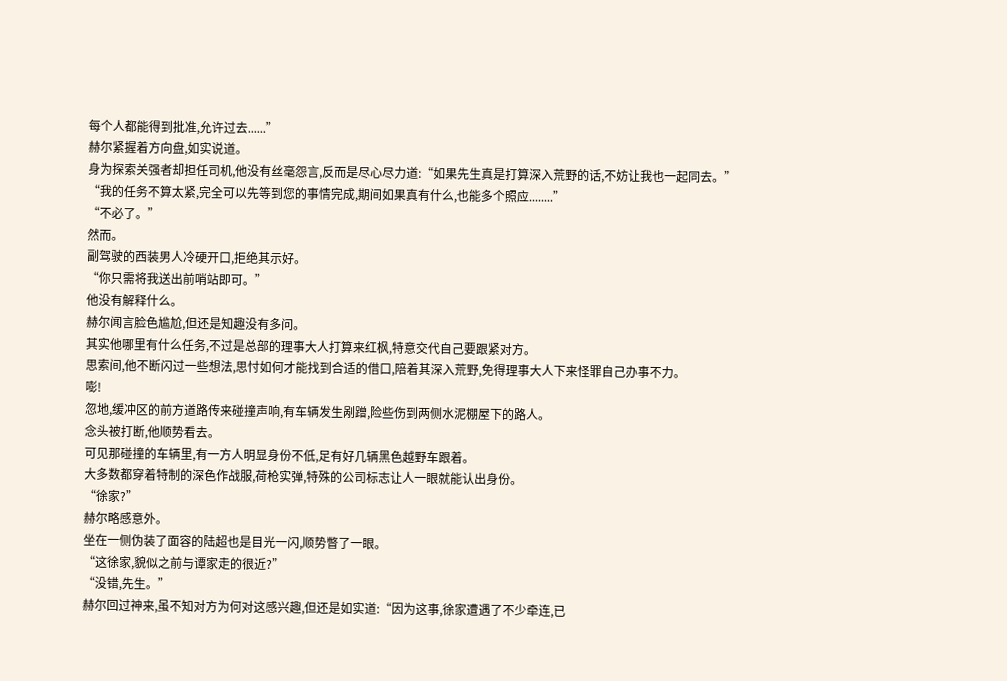每个人都能得到批准,允许过去......”
赫尔紧握着方向盘,如实说道。
身为探索关强者却担任司机,他没有丝毫怨言,反而是尽心尽力道:“如果先生真是打算深入荒野的话,不妨让我也一起同去。”
“我的任务不算太紧,完全可以先等到您的事情完成,期间如果真有什么,也能多个照应........”
“不必了。”
然而。
副驾驶的西装男人冷硬开口,拒绝其示好。
“你只需将我送出前哨站即可。”
他没有解释什么。
赫尔闻言脸色尴尬,但还是知趣没有多问。
其实他哪里有什么任务,不过是总部的理事大人打算来红枫,特意交代自己要跟紧对方。
思索间,他不断闪过一些想法,思忖如何才能找到合适的借口,陪着其深入荒野,免得理事大人下来怪罪自己办事不力。
嘭!
忽地,缓冲区的前方道路传来碰撞声响,有车辆发生剐蹭,险些伤到两侧水泥棚屋下的路人。
念头被打断,他顺势看去。
可见那碰撞的车辆里,有一方人明显身份不低,足有好几辆黑色越野车跟着。
大多数都穿着特制的深色作战服,荷枪实弹,特殊的公司标志让人一眼就能认出身份。
“徐家?”
赫尔略感意外。
坐在一侧伪装了面容的陆超也是目光一闪,顺势瞥了一眼。
“这徐家,貌似之前与谭家走的很近?”
“没错,先生。”
赫尔回过神来,虽不知对方为何对这感兴趣,但还是如实道:“因为这事,徐家遭遇了不少牵连,已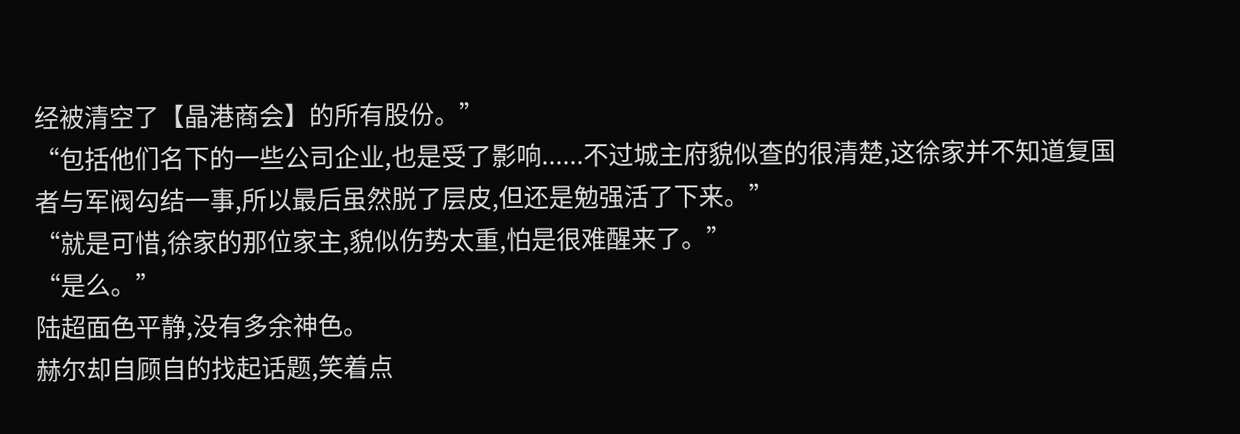经被清空了【晶港商会】的所有股份。”
“包括他们名下的一些公司企业,也是受了影响......不过城主府貌似查的很清楚,这徐家并不知道复国者与军阀勾结一事,所以最后虽然脱了层皮,但还是勉强活了下来。”
“就是可惜,徐家的那位家主,貌似伤势太重,怕是很难醒来了。”
“是么。”
陆超面色平静,没有多余神色。
赫尔却自顾自的找起话题,笑着点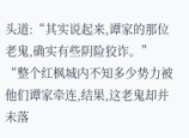头道:“其实说起来,谭家的那位老鬼,确实有些阴险狡诈。”
“整个红枫城内不知多少势力被他们谭家牵连,结果,这老鬼却并未落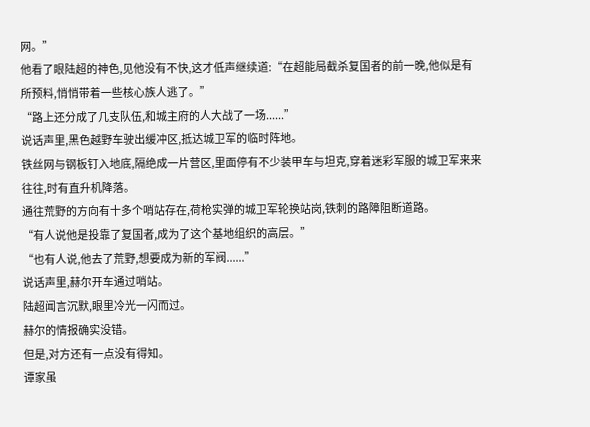网。”
他看了眼陆超的神色,见他没有不快,这才低声继续道:“在超能局截杀复国者的前一晚,他似是有所预料,悄悄带着一些核心族人逃了。”
“路上还分成了几支队伍,和城主府的人大战了一场......”
说话声里,黑色越野车驶出缓冲区,抵达城卫军的临时阵地。
铁丝网与钢板钉入地底,隔绝成一片营区,里面停有不少装甲车与坦克,穿着迷彩军服的城卫军来来往往,时有直升机降落。
通往荒野的方向有十多个哨站存在,荷枪实弹的城卫军轮换站岗,铁刺的路障阻断道路。
“有人说他是投靠了复国者,成为了这个基地组织的高层。”
“也有人说,他去了荒野,想要成为新的军阀......”
说话声里,赫尔开车通过哨站。
陆超闻言沉默,眼里冷光一闪而过。
赫尔的情报确实没错。
但是,对方还有一点没有得知。
谭家虽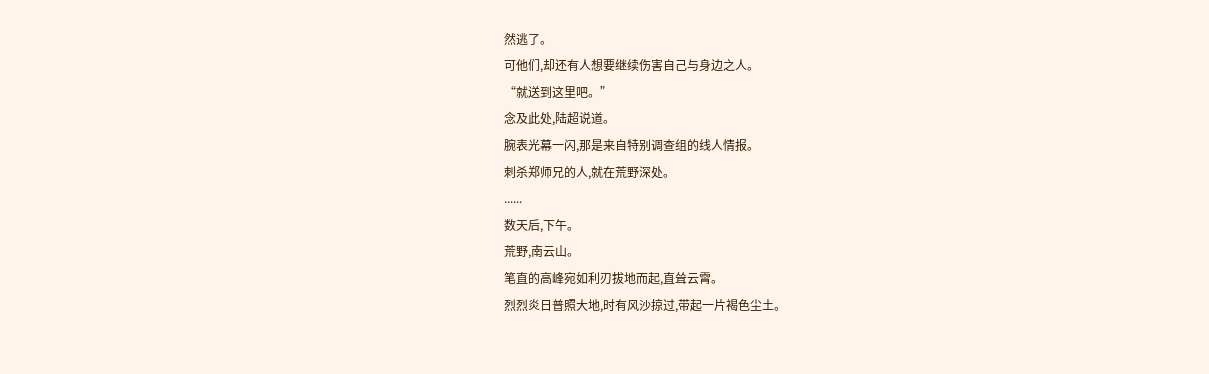然逃了。
可他们,却还有人想要继续伤害自己与身边之人。
“就送到这里吧。”
念及此处,陆超说道。
腕表光幕一闪,那是来自特别调查组的线人情报。
刺杀郑师兄的人,就在荒野深处。
......
数天后,下午。
荒野,南云山。
笔直的高峰宛如利刃拔地而起,直耸云霄。
烈烈炎日普照大地,时有风沙掠过,带起一片褐色尘土。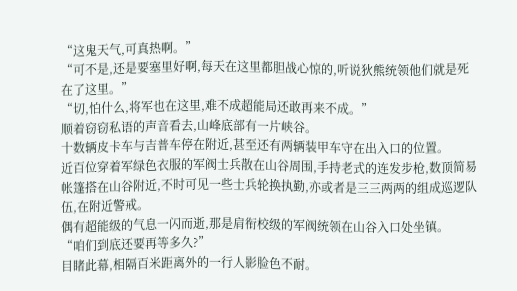“这鬼天气,可真热啊。”
“可不是,还是要塞里好啊,每天在这里都胆战心惊的,听说狄熊统领他们就是死在了这里。”
“切,怕什么,将军也在这里,难不成超能局还敢再来不成。”
顺着窃窃私语的声音看去,山峰底部有一片峡谷。
十数辆皮卡车与吉普车停在附近,甚至还有两辆装甲车守在出入口的位置。
近百位穿着军绿色衣服的军阀士兵散在山谷周围,手持老式的连发步枪,数顶简易帐篷搭在山谷附近,不时可见一些士兵轮换执勤,亦或者是三三两两的组成巡逻队伍,在附近警戒。
偶有超能级的气息一闪而逝,那是肩衔校级的军阀统领在山谷入口处坐镇。
“咱们到底还要再等多久?”
目睹此幕,相隔百米距离外的一行人影脸色不耐。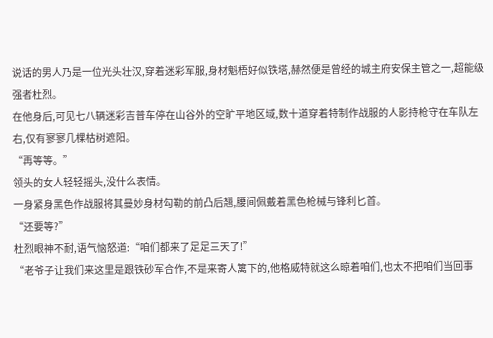说话的男人乃是一位光头壮汉,穿着迷彩军服,身材魁梧好似铁塔,赫然便是曾经的城主府安保主管之一,超能级强者杜烈。
在他身后,可见七八辆迷彩吉普车停在山谷外的空旷平地区域,数十道穿着特制作战服的人影持枪守在车队左右,仅有寥寥几棵枯树遮阳。
“再等等。”
领头的女人轻轻摇头,没什么表情。
一身紧身黑色作战服将其曼妙身材勾勒的前凸后翘,腰间佩戴着黑色枪械与锋利匕首。
“还要等?”
杜烈眼神不耐,语气恼怒道:“咱们都来了足足三天了!”
“老爷子让我们来这里是跟铁砂军合作,不是来寄人篱下的,他格威特就这么晾着咱们,也太不把咱们当回事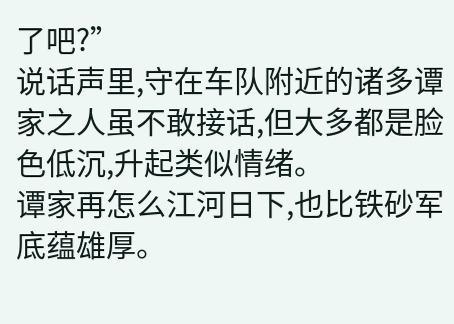了吧?”
说话声里,守在车队附近的诸多谭家之人虽不敢接话,但大多都是脸色低沉,升起类似情绪。
谭家再怎么江河日下,也比铁砂军底蕴雄厚。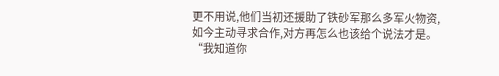更不用说,他们当初还援助了铁砂军那么多军火物资,如今主动寻求合作,对方再怎么也该给个说法才是。
“我知道你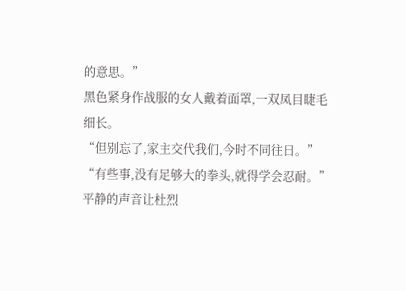的意思。”
黑色紧身作战服的女人戴着面罩,一双凤目睫毛细长。
“但别忘了,家主交代我们,今时不同往日。”
“有些事,没有足够大的拳头,就得学会忍耐。”
平静的声音让杜烈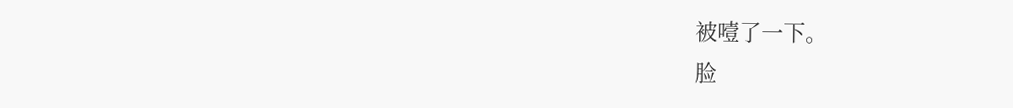被噎了一下。
脸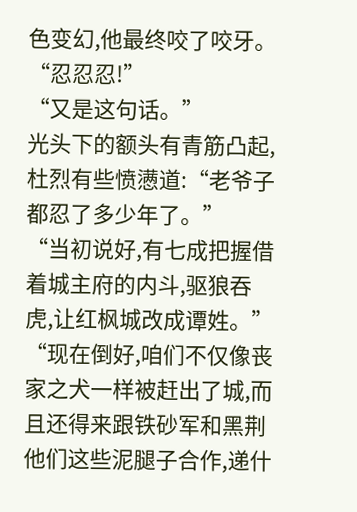色变幻,他最终咬了咬牙。
“忍忍忍!”
“又是这句话。”
光头下的额头有青筋凸起,杜烈有些愤懑道:“老爷子都忍了多少年了。”
“当初说好,有七成把握借着城主府的内斗,驱狼吞虎,让红枫城改成谭姓。”
“现在倒好,咱们不仅像丧家之犬一样被赶出了城,而且还得来跟铁砂军和黑荆他们这些泥腿子合作,递什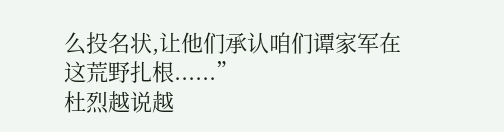么投名状,让他们承认咱们谭家军在这荒野扎根......”
杜烈越说越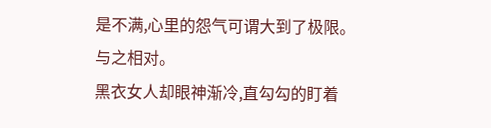是不满,心里的怨气可谓大到了极限。
与之相对。
黑衣女人却眼神渐冷,直勾勾的盯着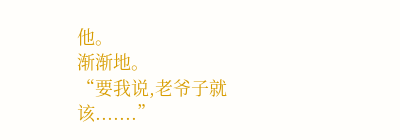他。
渐渐地。
“要我说,老爷子就该.......”